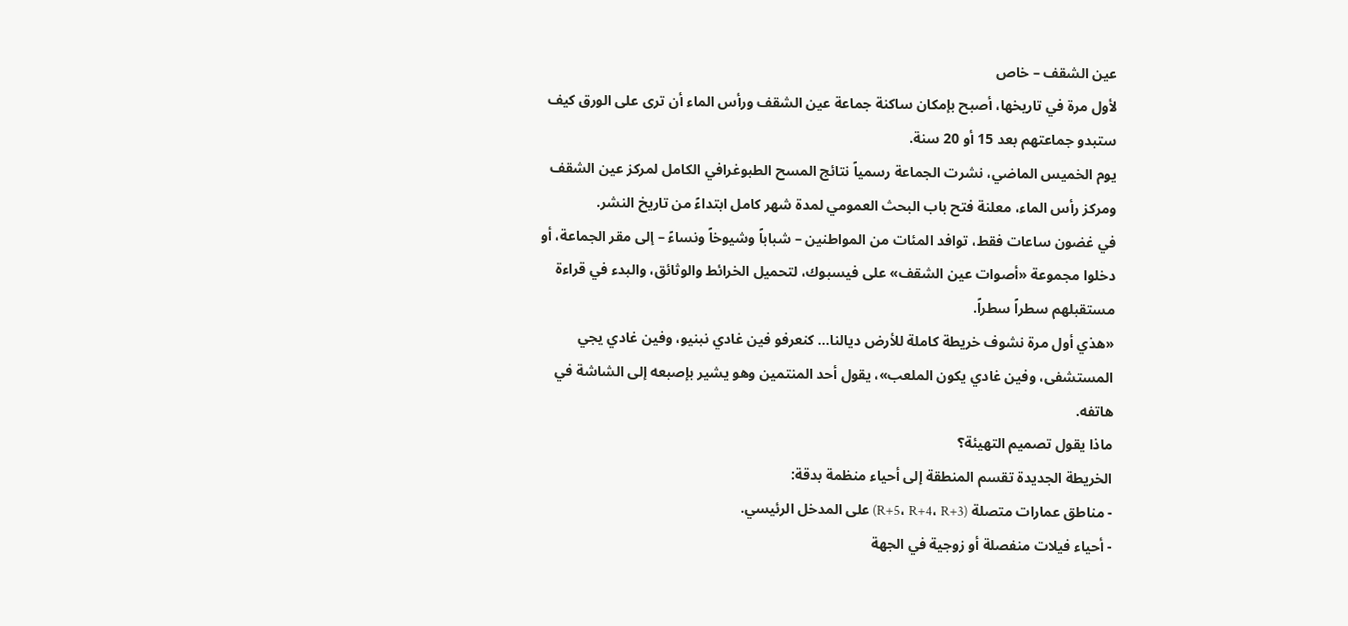عين الشقف – خاص
لأول مرة في تاريخها، أصبح بإمكان ساكنة جماعة عين الشقف ورأس الماء أن ترى على الورق كيف ستبدو جماعتهم بعد 15 أو 20 سنة.
يوم الخميس الماضي، نشرت الجماعة رسمياً نتائج المسح الطبوغرافي الكامل لمركز عين الشقف ومركز رأس الماء، معلنة فتح باب البحث العمومي لمدة شهر كامل ابتداءً من تاريخ النشر.
في غضون ساعات فقط، توافد المئات من المواطنين – شباباً وشيوخاً ونساءً – إلى مقر الجماعة، أو دخلوا مجموعة «أصوات عين الشقف» على فيسبوك، لتحميل الخرائط والوثائق، والبدء في قراءة مستقبلهم سطراً سطراً.
«هذي أول مرة نشوف خريطة كاملة للأرض ديالنا… كنعرفو فين غادي نبنيو، وفين غادي يجي المستشفى، وفين غادي يكون الملعب»، يقول أحد المنتمين وهو يشير بإصبعه إلى الشاشة في هاتفه.
ماذا يقول تصميم التهيئة؟
الخريطة الجديدة تقسم المنطقة إلى أحياء منظمة بدقة:
- مناطق عمارات متصلة (R+5، R+4، R+3) على المدخل الرئيسي.
- أحياء فيلات منفصلة أو زوجية في الجهة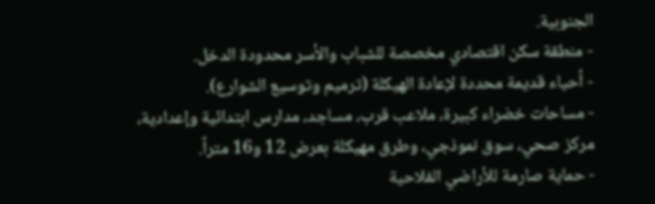الجنوبية.
- منطقة سكن اقتصادي مخصصة للشباب والأسر محدودة الدخل.
- أحياء قديمة محددة لإعادة الهيكلة (ترميم وتوسيع الشوارع).
- مساحات خضراء كبيرة، ملاعب قرب، مساجد، مدارس ابتدائية وإعدادية، مركز صحي، سوق نموذجي، وطرق مهيكلة بعرض 12 و16 متراً.
- حماية صارمة للأراضي الفلاحية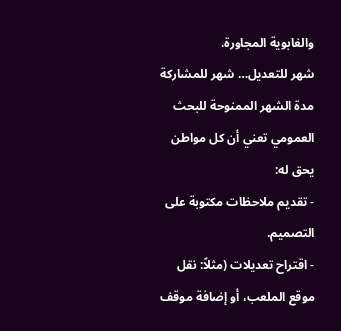والغابوية المجاورة.
شهر للتعديل… شهر للمشاركة
مدة الشهر الممنوحة للبحث العمومي تعني أن كل مواطن يحق له:
- تقديم ملاحظات مكتوبة على التصميم.
- اقتراح تعديلات (مثلاً: نقل موقع الملعب، أو إضافة موقف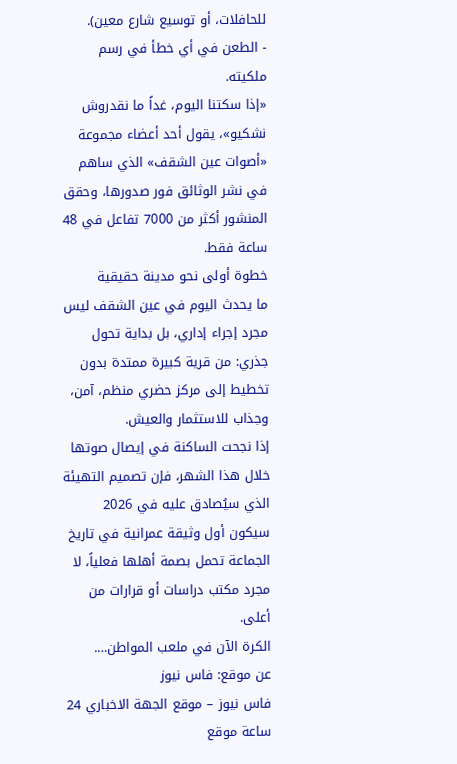للحافلات، أو توسيع شارع معين).
- الطعن في أي خطأ في رسم ملكيته.
«إذا سكتنا اليوم، غداً ما نقدروش نشكيو»، يقول أحد أعضاء مجموعة «أصوات عين الشقف» الذي ساهم في نشر الوثائق فور صدورها، وحقق المنشور أكثر من 7000 تفاعل في 48 ساعة فقط.
خطوة أولى نحو مدينة حقيقية
ما يحدث اليوم في عين الشقف ليس مجرد إجراء إداري، بل بداية تحول جذري: من قرية كبيرة ممتدة بدون تخطيط إلى مركز حضري منظم، آمن، وجذاب للاستثمار والعيش.
إذا نجحت الساكنة في إيصال صوتها خلال هذا الشهر، فإن تصميم التهيئة الذي سيُصادق عليه في 2026 سيكون أول وثيقة عمرانية في تاريخ الجماعة تحمل بصمة أهلها فعلياً، لا مجرد مكتب دراسات أو قرارات من أعلى.
الكرة الآن في ملعب المواطن….
عن موقع: فاس نيوز
فاس نيوز – موقع الجهة الاخباري 24 ساعة موقع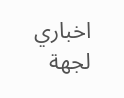اخباري لجهة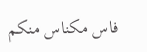فاس مكناس منكم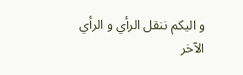و اليكم ننقل الرأي و الرأي الآخر